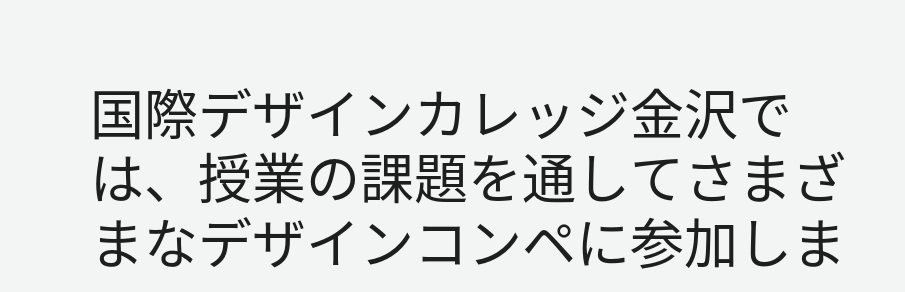国際デザインカレッジ金沢では、授業の課題を通してさまざまなデザインコンペに参加しま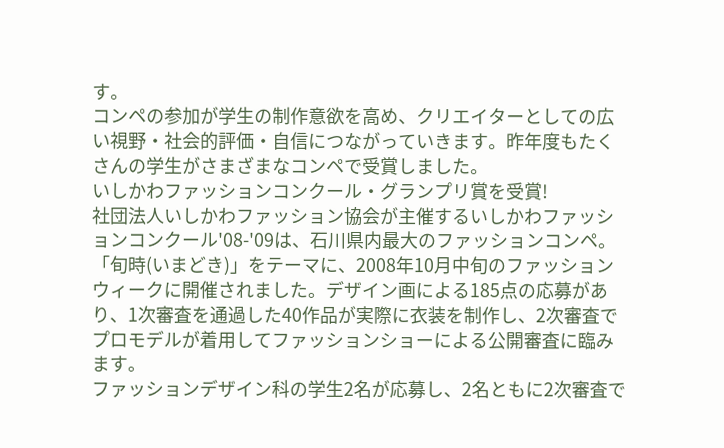す。
コンペの参加が学生の制作意欲を高め、クリエイターとしての広い視野・社会的評価・自信につながっていきます。昨年度もたくさんの学生がさまざまなコンペで受賞しました。
いしかわファッションコンクール・グランプリ賞を受賞!
社団法人いしかわファッション協会が主催するいしかわファッションコンクール'08-'09は、石川県内最大のファッションコンペ。「旬時(いまどき)」をテーマに、2008年10月中旬のファッションウィークに開催されました。デザイン画による185点の応募があり、1次審査を通過した40作品が実際に衣装を制作し、2次審査でプロモデルが着用してファッションショーによる公開審査に臨みます。
ファッションデザイン科の学生2名が応募し、2名ともに2次審査で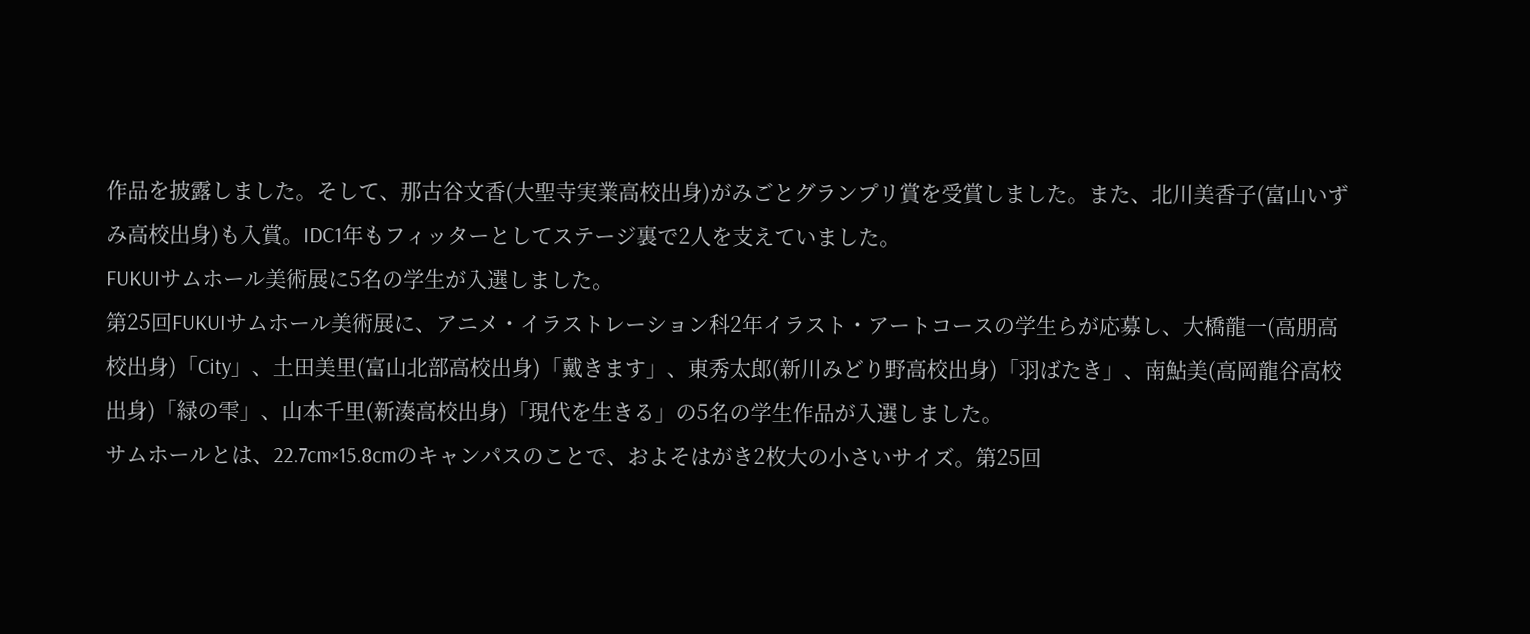作品を披露しました。そして、那古谷文香(大聖寺実業高校出身)がみごとグランプリ賞を受賞しました。また、北川美香子(富山いずみ高校出身)も入賞。IDC1年もフィッターとしてステージ裏で2人を支えていました。
FUKUIサムホール美術展に5名の学生が入選しました。
第25回FUKUIサムホール美術展に、アニメ・イラストレーション科2年イラスト・アートコースの学生らが応募し、大橋龍一(高朋高校出身)「City」、土田美里(富山北部高校出身)「戴きます」、東秀太郎(新川みどり野高校出身)「羽ばたき」、南鮎美(高岡龍谷高校出身)「緑の雫」、山本千里(新湊高校出身)「現代を生きる」の5名の学生作品が入選しました。
サムホールとは、22.7cm×15.8cmのキャンパスのことで、およそはがき2枚大の小さいサイズ。第25回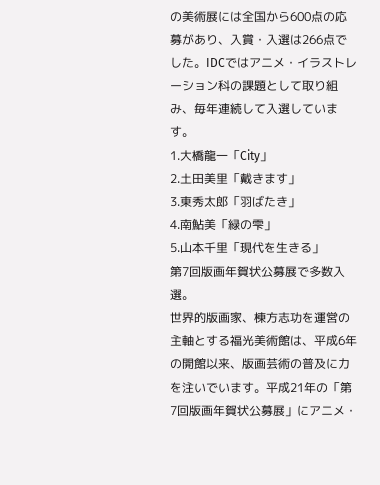の美術展には全国から600点の応募があり、入賞・入選は266点でした。IDCではアニメ・イラストレーション科の課題として取り組み、毎年連続して入選しています。
1.大橋龍一「City」
2.土田美里「戴きます」
3.東秀太郎「羽ばたき」
4.南鮎美「緑の雫」
5.山本千里「現代を生きる」
第7回版画年賀状公募展で多数入選。
世界的版画家、棟方志功を運営の主軸とする福光美術館は、平成6年の開館以来、版画芸術の普及に力を注いでいます。平成21年の「第7回版画年賀状公募展」にアニメ・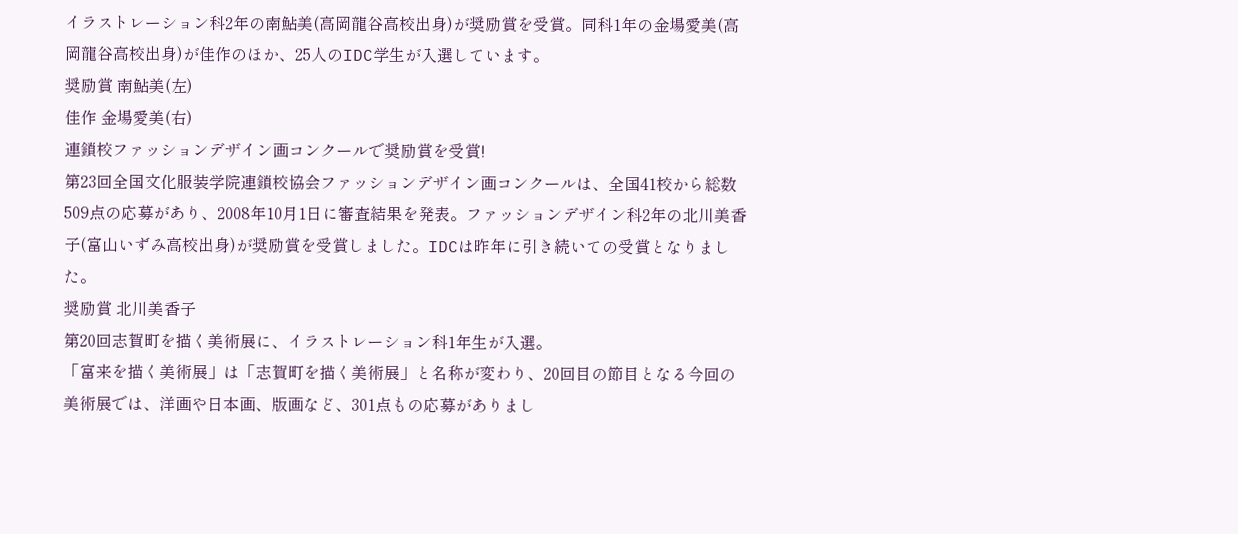イラストレーション科2年の南鮎美(高岡龍谷高校出身)が奨励賞を受賞。同科1年の金場愛美(高岡龍谷高校出身)が佳作のほか、25人のIDC学生が入選しています。
奨励賞 南鮎美(左)
佳作 金場愛美(右)
連鎖校ファッションデザイン画コンクールで奨励賞を受賞!
第23回全国文化服装学院連鎖校協会ファッションデザイン画コンクールは、全国41校から総数509点の応募があり、2008年10月1日に審査結果を発表。ファッションデザイン科2年の北川美香子(富山いずみ高校出身)が奨励賞を受賞しました。IDCは昨年に引き続いての受賞となりました。
奨励賞 北川美香子
第20回志賀町を描く美術展に、イラストレーション科1年生が入選。
「富来を描く美術展」は「志賀町を描く美術展」と名称が変わり、20回目の節目となる今回の美術展では、洋画や日本画、版画など、301点もの応募がありまし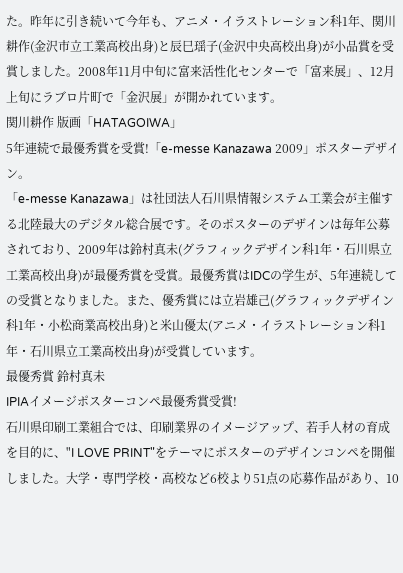た。昨年に引き続いて今年も、アニメ・イラストレーション科1年、関川耕作(金沢市立工業高校出身)と辰巳瑶子(金沢中央高校出身)が小品賞を受賞しました。2008年11月中旬に富来活性化センターで「富来展」、12月上旬にラブロ片町で「金沢展」が開かれています。
関川耕作 版画「HATAGOIWA」
5年連続で最優秀賞を受賞!「e-messe Kanazawa 2009」ポスターデザイン。
「e-messe Kanazawa」は社団法人石川県情報システム工業会が主催する北陸最大のデジタル総合展です。そのポスターのデザインは毎年公募されており、2009年は鈴村真未(グラフィックデザイン科1年・石川県立工業高校出身)が最優秀賞を受賞。最優秀賞はIDCの学生が、5年連続しての受賞となりました。また、優秀賞には立岩雄己(グラフィックデザイン科1年・小松商業高校出身)と米山優太(アニメ・イラストレーション科1年・石川県立工業高校出身)が受賞しています。
最優秀賞 鈴村真未
IPIAイメージポスターコンペ最優秀賞受賞!
石川県印刷工業組合では、印刷業界のイメージアップ、若手人材の育成を目的に、"I LOVE PRINT"をテーマにポスターのデザインコンペを開催しました。大学・専門学校・高校など6校より51点の応募作品があり、10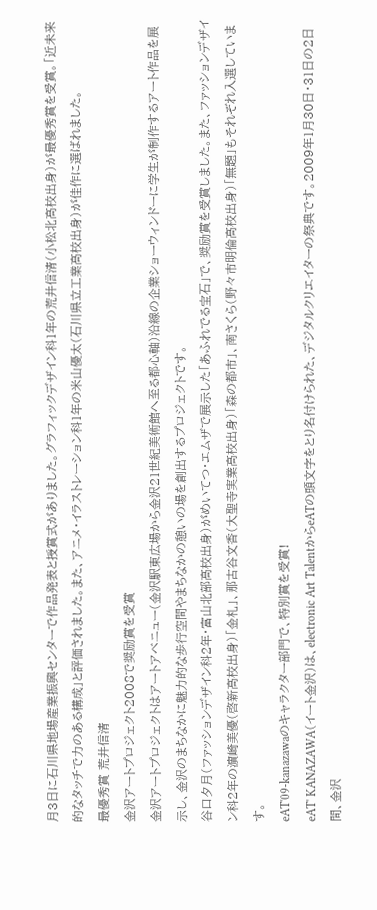月3日に石川県地場産業振興センターで作品発表と授賞式がありました。グラフィックデザイン科1年の荒井信清(小松北高校出身)が最優秀賞を受賞。「近未来的なタッチで力のある構成」と評価されました。また、アニメ・イラストレーション科1年の米山優太(石川県立工業高校出身)が佳作に選ばれました。
最優秀賞 荒井信清
金沢アートプロジェクト2008で奨励賞を受賞
金沢アートプロジェクトはアートアベニュー(金沢駅東広場から金沢21世紀美術館へ至る都心軸)沿線の企業ショーウィンドーに学生が制作するアート作品を展示し、金沢のまちなかに魅力的な歩行空間やまちなかの憩いの場を創出するプロジェクトです。
谷口夕月(ファッションデザイン科2年・富山北部高校出身)がめいてつ・エムザで展示した「あふれでる宝石」で、奨励賞を受賞しました。また、ファッションデザイン科2年の濵崎美優(啓新高校出身)「金札」、那古谷文香(大聖寺実業高校出身)「森の都市」、南さくら(野々市明倫高校出身)「無題」もそれぞれ入選しています。
eAT'09-kanazawaのキャラクター部門で、特別賞を受賞!
eAT' KANAZAWA(イート金沢)は、electronic Art TalentからeATの頭文字をとり名付けられた、デジタルクリエイターの祭典です。2009年1月30日・31日の2日間、金沢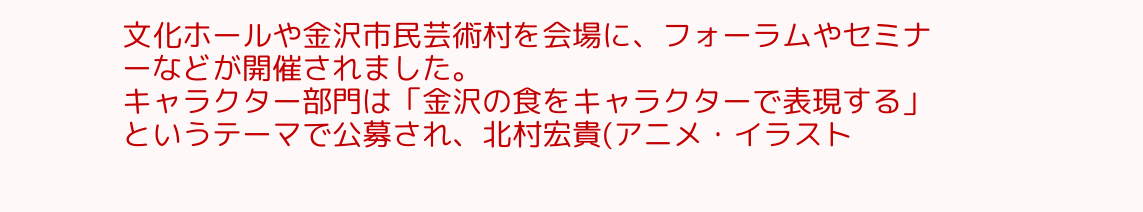文化ホールや金沢市民芸術村を会場に、フォーラムやセミナーなどが開催されました。
キャラクター部門は「金沢の食をキャラクターで表現する」というテーマで公募され、北村宏貴(アニメ・イラスト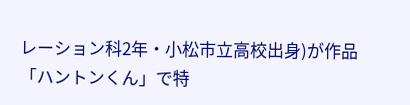レーション科2年・小松市立高校出身)が作品「ハントンくん」で特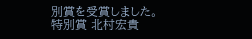別賞を受賞しました。
特別賞 北村宏貴